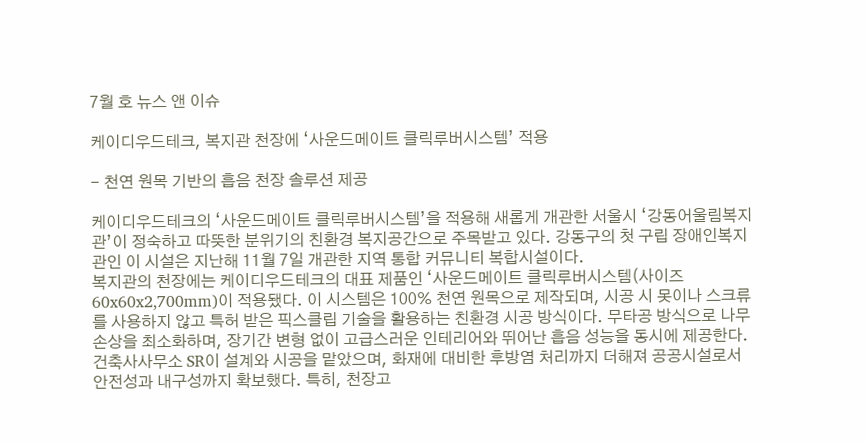7월 호 뉴스 앤 이슈

케이디우드테크, 복지관 천장에 ‘사운드메이트 클릭루버시스템’ 적용

- 천연 원목 기반의 흡음 천장 솔루션 제공

케이디우드테크의 ‘사운드메이트 클릭루버시스템’을 적용해 새롭게 개관한 서울시 ‘강동어울림복지관’이 정숙하고 따뜻한 분위기의 친환경 복지공간으로 주목받고 있다. 강동구의 첫 구립 장애인복지관인 이 시설은 지난해 11월 7일 개관한 지역 통합 커뮤니티 복합시설이다.
복지관의 천장에는 케이디우드테크의 대표 제품인 ‘사운드메이트 클릭루버시스템(사이즈 60x60x2,700mm)이 적용됐다. 이 시스템은 100% 천연 원목으로 제작되며, 시공 시 못이나 스크류를 사용하지 않고 특허 받은 픽스클립 기술을 활용하는 친환경 시공 방식이다. 무타공 방식으로 나무 손상을 최소화하며, 장기간 변형 없이 고급스러운 인테리어와 뛰어난 흡음 성능을 동시에 제공한다.
건축사사무소 SR이 설계와 시공을 맡았으며, 화재에 대비한 후방염 처리까지 더해져 공공시설로서 안전성과 내구성까지 확보했다. 특히, 천장고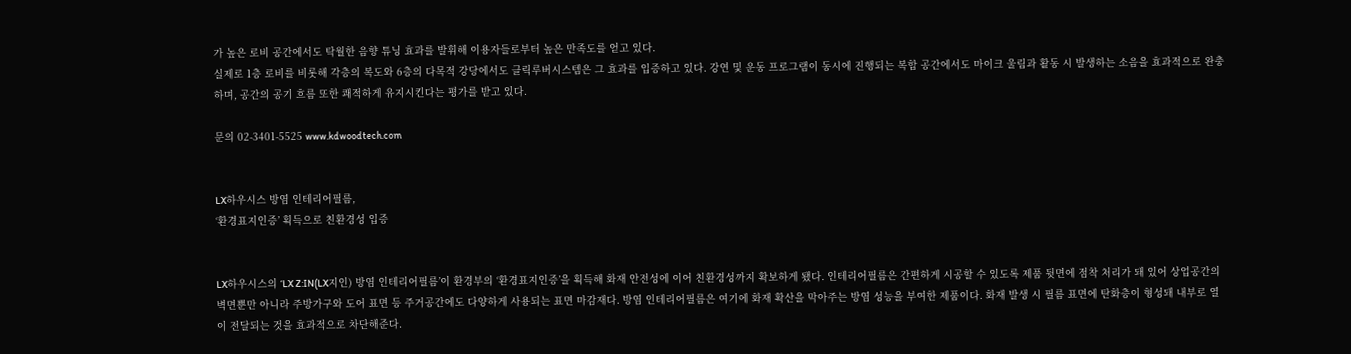가 높은 로비 공간에서도 탁월한 음향 튜닝 효과를 발휘해 이용자들로부터 높은 만족도를 얻고 있다.
실제로 1층 로비를 비롯해 각층의 복도와 6층의 다목적 강당에서도 클릭루버시스템은 그 효과를 입증하고 있다. 강연 및 운동 프로그램이 동시에 진행되는 복합 공간에서도 마이크 울림과 활동 시 발생하는 소음을 효과적으로 완충하며, 공간의 공기 흐름 또한 쾌적하게 유지시킨다는 평가를 받고 있다.

문의 02-3401-5525 www.kdwoodtech.com


LX하우시스 방염 인테리어필름,
‘환경표지인증’ 획득으로 친환경성 입증


LX하우시스의 ‘LX Z:IN(LX지인) 방염 인테리어필름’이 환경부의 ‘환경표지인증’을 획득해 화재 안전성에 이어 친환경성까지 확보하게 됐다. 인테리어필름은 간편하게 시공할 수 있도록 제품 뒷면에 점착 처리가 돼 있어 상업공간의 벽면뿐만 아니라 주방가구와 도어 표면 등 주거공간에도 다양하게 사용되는 표면 마감재다. 방염 인테리어필름은 여기에 화재 확산을 막아주는 방염 성능을 부여한 제품이다. 화재 발생 시 필름 표면에 탄화층이 형성돼 내부로 열이 전달되는 것을 효과적으로 차단해준다.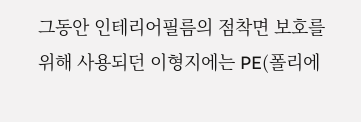그동안 인테리어필름의 점착면 보호를 위해 사용되던 이형지에는 PE(폴리에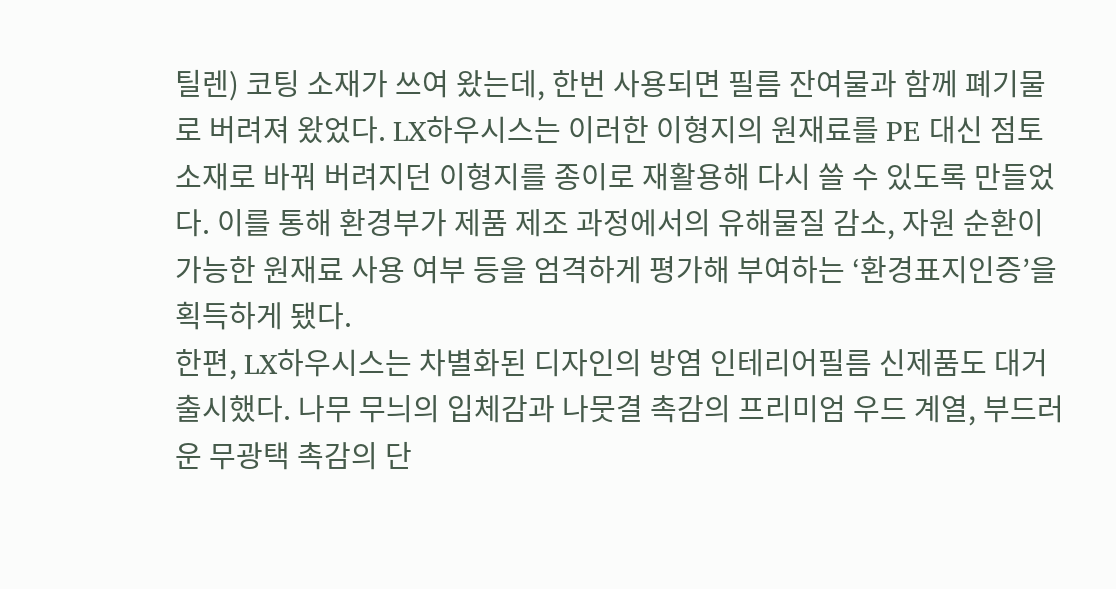틸렌) 코팅 소재가 쓰여 왔는데, 한번 사용되면 필름 잔여물과 함께 폐기물로 버려져 왔었다. LX하우시스는 이러한 이형지의 원재료를 PE 대신 점토 소재로 바꿔 버려지던 이형지를 종이로 재활용해 다시 쓸 수 있도록 만들었다. 이를 통해 환경부가 제품 제조 과정에서의 유해물질 감소, 자원 순환이 가능한 원재료 사용 여부 등을 엄격하게 평가해 부여하는 ‘환경표지인증’을 획득하게 됐다.
한편, LX하우시스는 차별화된 디자인의 방염 인테리어필름 신제품도 대거 출시했다. 나무 무늬의 입체감과 나뭇결 촉감의 프리미엄 우드 계열, 부드러운 무광택 촉감의 단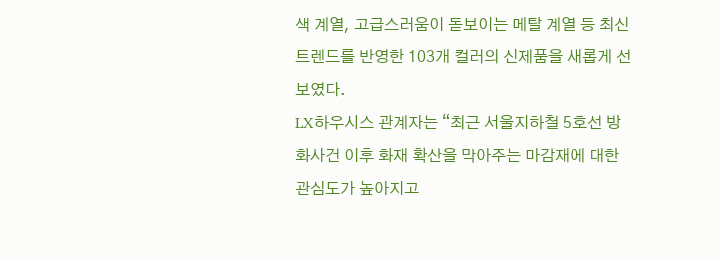색 계열, 고급스러움이 돋보이는 메탈 계열 등 최신 트렌드를 반영한 103개 컬러의 신제품을 새롭게 선보였다.
LX하우시스 관계자는 “최근 서울지하철 5호선 방화사건 이후 화재 확산을 막아주는 마감재에 대한 관심도가 높아지고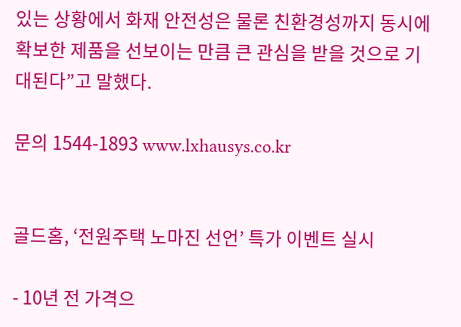있는 상황에서 화재 안전성은 물론 친환경성까지 동시에 확보한 제품을 선보이는 만큼 큰 관심을 받을 것으로 기대된다”고 말했다.

문의 1544-1893 www.lxhausys.co.kr


골드홈, ‘전원주택 노마진 선언’ 특가 이벤트 실시

- 10년 전 가격으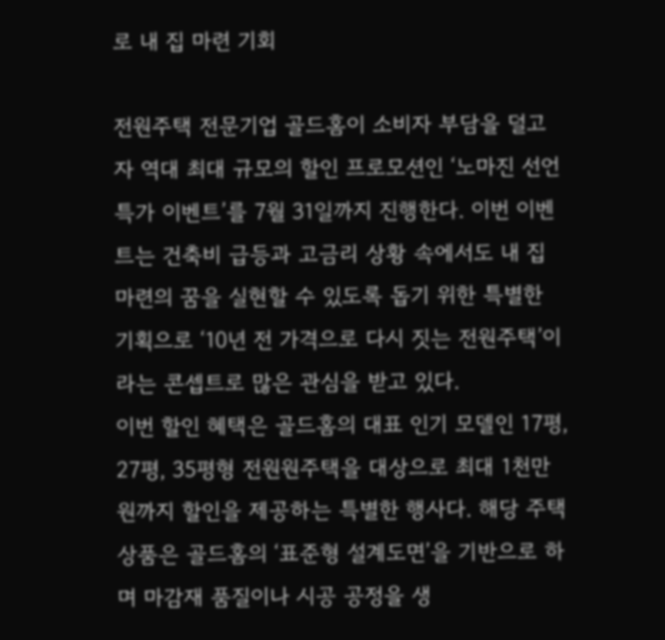로 내 집 마련 기회

전원주택 전문기업 골드홈이 소비자 부담을 덜고자 역대 최대 규모의 할인 프로모션인 ‘노마진 선언 특가 이벤트’를 7월 31일까지 진행한다. 이번 이벤트는 건축비 급등과 고금리 상황 속에서도 내 집 마련의 꿈을 실현할 수 있도록 돕기 위한 특별한 기획으로 ‘10년 전 가격으로 다시 짓는 전원주택’이라는 콘셉트로 많은 관심을 받고 있다.
이번 할인 혜택은 골드홈의 대표 인기 모델인 17평, 27평, 35평형 전원원주택을 대상으로 최대 1천만 원까지 할인을 제공하는 특별한 행사다. 해당 주택 상품은 골드홈의 ‘표준형 설계도면’을 기반으로 하며 마감재 품질이나 시공 공정을 생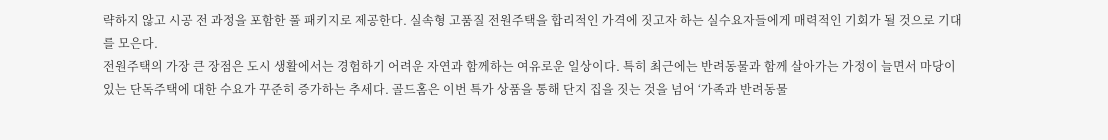략하지 않고 시공 전 과정을 포함한 풀 패키지로 제공한다. 실속형 고품질 전원주택을 합리적인 가격에 짓고자 하는 실수요자들에게 매력적인 기회가 될 것으로 기대를 모은다.
전원주택의 가장 큰 장점은 도시 생활에서는 경험하기 어려운 자연과 함께하는 여유로운 일상이다. 특히 최근에는 반려동물과 함께 살아가는 가정이 늘면서 마당이 있는 단독주택에 대한 수요가 꾸준히 증가하는 추세다. 골드홈은 이번 특가 상품을 통해 단지 집을 짓는 것을 넘어 ‘가족과 반려동물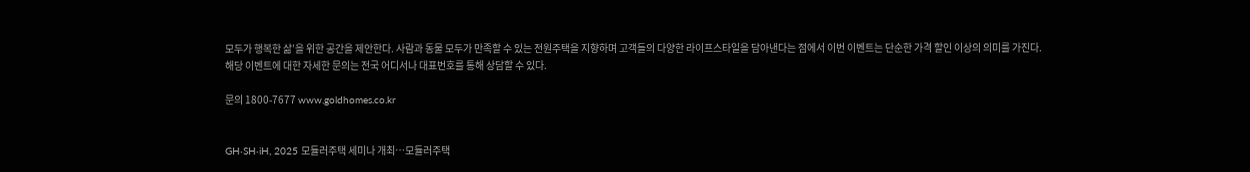모두가 행복한 삶’을 위한 공간을 제안한다. 사람과 동물 모두가 만족할 수 있는 전원주택을 지향하며 고객들의 다양한 라이프스타일을 담아낸다는 점에서 이번 이벤트는 단순한 가격 할인 이상의 의미를 가진다.
해당 이벤트에 대한 자세한 문의는 전국 어디서나 대표번호를 통해 상담할 수 있다.

문의 1800-7677 www.goldhomes.co.kr


GH·SH·iH, 2025 모듈러주택 세미나 개최…모듈러주택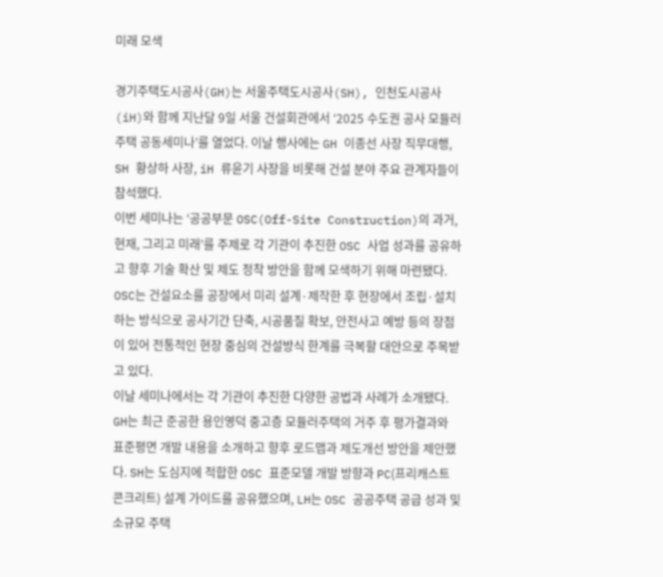미래 모색

경기주택도시공사(GH)는 서울주택도시공사(SH), 인천도시공사(iH)와 함께 지난달 9일 서울 건설회관에서 ‘2025 수도권 공사 모듈러주택 공동세미나’를 열었다. 이날 행사에는 GH 이종선 사장 직무대행, SH 황상하 사장, iH 류윤기 사장을 비롯해 건설 분야 주요 관계자들이 참석했다.
이번 세미나는 ‘공공부문 OSC(Off-Site Construction)의 과거, 현재, 그리고 미래’를 주제로 각 기관이 추진한 OSC 사업 성과를 공유하고 향후 기술 확산 및 제도 정착 방안을 함께 모색하기 위해 마련됐다. OSC는 건설요소를 공장에서 미리 설계·제작한 후 현장에서 조립·설치하는 방식으로 공사기간 단축, 시공품질 확보, 안전사고 예방 등의 장점이 있어 전통적인 현장 중심의 건설방식 한계를 극복할 대안으로 주목받고 있다.
이날 세미나에서는 각 기관이 추진한 다양한 공법과 사례가 소개됐다. GH는 최근 준공한 용인영덕 중고층 모듈러주택의 거주 후 평가결과와 표준평면 개발 내용을 소개하고 향후 로드맵과 제도개선 방안을 제안했다. SH는 도심지에 적합한 OSC 표준모델 개발 방향과 PC(프리캐스트 콘크리트) 설계 가이드를 공유했으며, LH는 OSC 공공주택 공급 성과 및 소규모 주택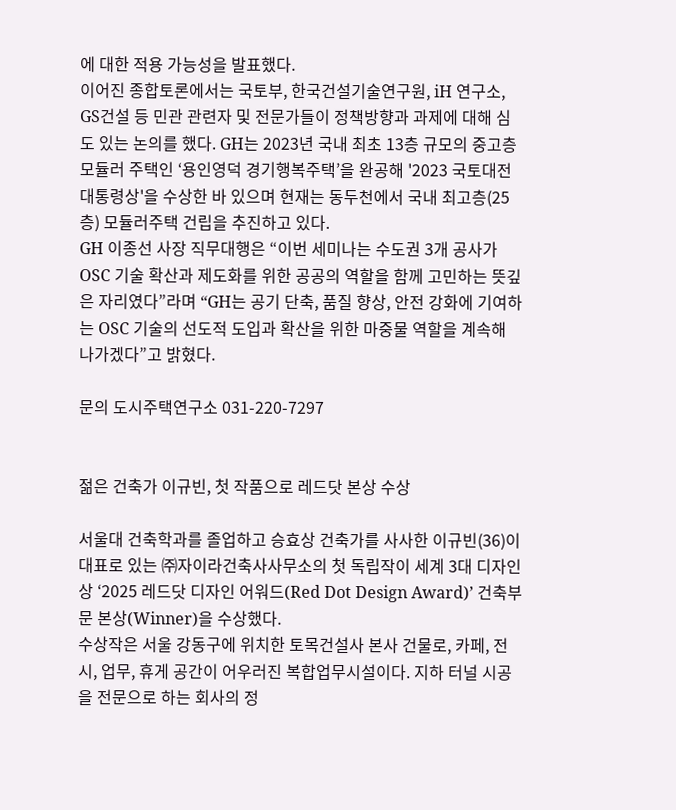에 대한 적용 가능성을 발표했다.
이어진 종합토론에서는 국토부, 한국건설기술연구원, iH 연구소, GS건설 등 민관 관련자 및 전문가들이 정책방향과 과제에 대해 심도 있는 논의를 했다. GH는 2023년 국내 최초 13층 규모의 중고층 모듈러 주택인 ‘용인영덕 경기행복주택’을 완공해 '2023 국토대전 대통령상'을 수상한 바 있으며 현재는 동두천에서 국내 최고층(25층) 모듈러주택 건립을 추진하고 있다.
GH 이종선 사장 직무대행은 “이번 세미나는 수도권 3개 공사가 OSC 기술 확산과 제도화를 위한 공공의 역할을 함께 고민하는 뜻깊은 자리였다”라며 “GH는 공기 단축, 품질 향상, 안전 강화에 기여하는 OSC 기술의 선도적 도입과 확산을 위한 마중물 역할을 계속해 나가겠다”고 밝혔다.

문의 도시주택연구소 031-220-7297


젊은 건축가 이규빈, 첫 작품으로 레드닷 본상 수상

서울대 건축학과를 졸업하고 승효상 건축가를 사사한 이규빈(36)이 대표로 있는 ㈜자이라건축사사무소의 첫 독립작이 세계 3대 디자인상 ‘2025 레드닷 디자인 어워드(Red Dot Design Award)’ 건축부문 본상(Winner)을 수상했다.
수상작은 서울 강동구에 위치한 토목건설사 본사 건물로, 카페, 전시, 업무, 휴게 공간이 어우러진 복합업무시설이다. 지하 터널 시공을 전문으로 하는 회사의 정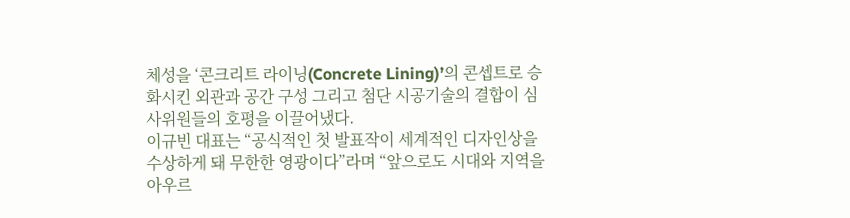체성을 ‘콘크리트 라이닝(Concrete Lining)’의 콘셉트로 승화시킨 외관과 공간 구성 그리고 첨단 시공기술의 결합이 심사위원들의 호평을 이끌어냈다.
이규빈 대표는 “공식적인 첫 발표작이 세계적인 디자인상을 수상하게 돼 무한한 영광이다”라며 “앞으로도 시대와 지역을 아우르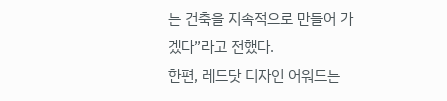는 건축을 지속적으로 만들어 가겠다”라고 전했다.
한편, 레드닷 디자인 어워드는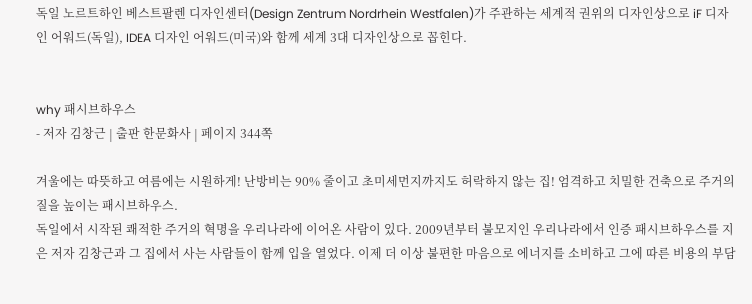독일 노르트하인 베스트팔렌 디자인센터(Design Zentrum Nordrhein Westfalen)가 주관하는 세계적 권위의 디자인상으로 iF 디자인 어워드(독일), IDEA 디자인 어워드(미국)와 함께 세계 3대 디자인상으로 꼽힌다.


why 패시브하우스
- 저자 김창근 | 출판 한문화사 | 페이지 344쪽

겨울에는 따뜻하고 여름에는 시원하게! 난방비는 90% 줄이고 초미세먼지까지도 허락하지 않는 집! 엄격하고 치밀한 건축으로 주거의 질을 높이는 패시브하우스.
독일에서 시작된 쾌적한 주거의 혁명을 우리나라에 이어온 사람이 있다. 2009년부터 불모지인 우리나라에서 인증 패시브하우스를 지은 저자 김창근과 그 집에서 사는 사람들이 함께 입을 열었다. 이제 더 이상 불편한 마음으로 에너지를 소비하고 그에 따른 비용의 부담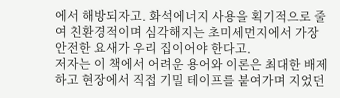에서 해방되자고. 화석에너지 사용을 획기적으로 줄여 친환경적이며 심각해지는 초미세먼지에서 가장 안전한 요새가 우리 집이어야 한다고.
저자는 이 책에서 어려운 용어와 이론은 최대한 배제하고 현장에서 직접 기밀 테이프를 붙여가며 지었던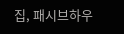집, 패시브하우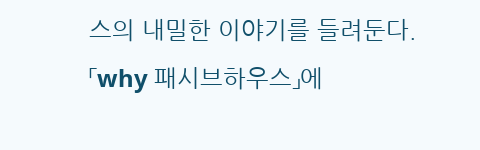스의 내밀한 이야기를 들려둔다. 「why 패시브하우스」에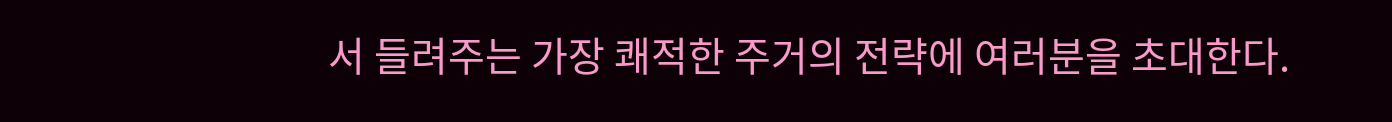서 들려주는 가장 쾌적한 주거의 전략에 여러분을 초대한다.